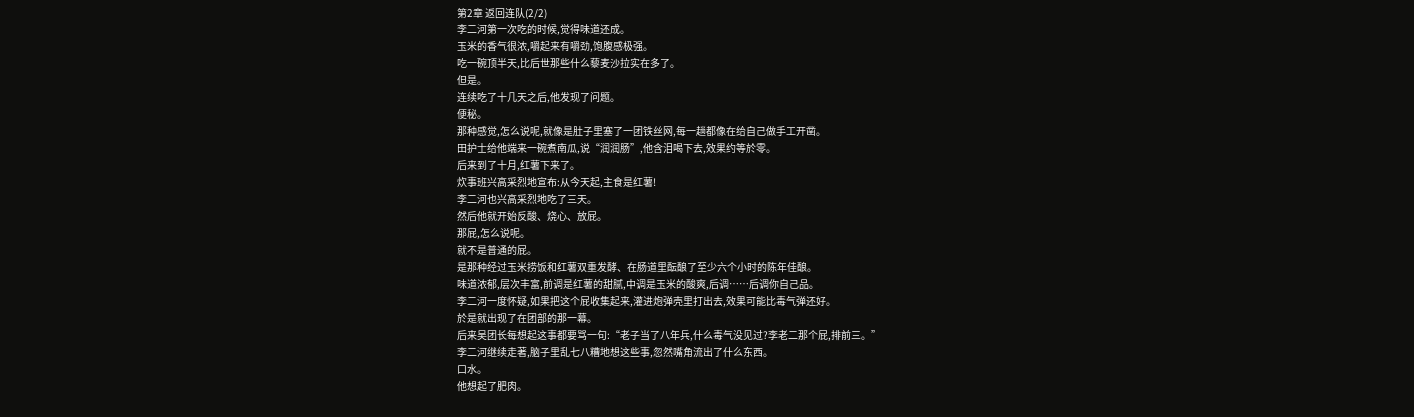第2章 返回连队(2/2)
李二河第一次吃的时候,觉得味道还成。
玉米的香气很浓,嚼起来有嚼劲,饱腹感极强。
吃一碗顶半天,比后世那些什么藜麦沙拉实在多了。
但是。
连续吃了十几天之后,他发现了问题。
便秘。
那种感觉,怎么说呢,就像是肚子里塞了一团铁丝网,每一趟都像在给自己做手工开凿。
田护士给他端来一碗煮南瓜,说“润润肠”,他含泪喝下去,效果约等於零。
后来到了十月,红薯下来了。
炊事班兴高采烈地宣布:从今天起,主食是红薯!
李二河也兴高采烈地吃了三天。
然后他就开始反酸、烧心、放屁。
那屁,怎么说呢。
就不是普通的屁。
是那种经过玉米捞饭和红薯双重发酵、在肠道里酝酿了至少六个小时的陈年佳酿。
味道浓郁,层次丰富,前调是红薯的甜腻,中调是玉米的酸爽,后调……后调你自己品。
李二河一度怀疑,如果把这个屁收集起来,灌进炮弹壳里打出去,效果可能比毒气弹还好。
於是就出现了在团部的那一幕。
后来吴团长每想起这事都要骂一句:“老子当了八年兵,什么毒气没见过?李老二那个屁,排前三。”
李二河继续走著,脑子里乱七八糟地想这些事,忽然嘴角流出了什么东西。
口水。
他想起了肥肉。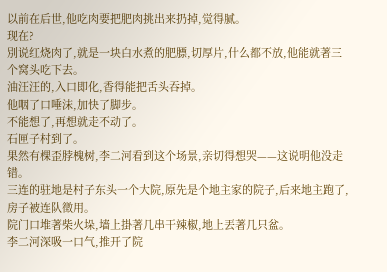以前在后世,他吃肉要把肥肉挑出来扔掉,觉得腻。
现在?
別说红烧肉了,就是一块白水煮的肥膘,切厚片,什么都不放,他能就著三个窝头吃下去。
油汪汪的,入口即化,香得能把舌头吞掉。
他咽了口唾沫,加快了脚步。
不能想了,再想就走不动了。
石匣子村到了。
果然有棵歪脖槐树,李二河看到这个场景,亲切得想哭——这说明他没走错。
三连的驻地是村子东头一个大院,原先是个地主家的院子,后来地主跑了,房子被连队徵用。
院门口堆著柴火垛,墙上掛著几串干辣椒,地上丟著几只盆。
李二河深吸一口气,推开了院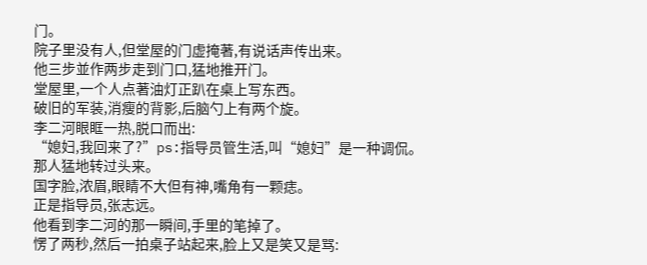门。
院子里没有人,但堂屋的门虚掩著,有说话声传出来。
他三步並作两步走到门口,猛地推开门。
堂屋里,一个人点著油灯正趴在桌上写东西。
破旧的军装,消瘦的背影,后脑勺上有两个旋。
李二河眼眶一热,脱口而出:
“媳妇,我回来了?”ps:指导员管生活,叫“媳妇”是一种调侃。
那人猛地转过头来。
国字脸,浓眉,眼睛不大但有神,嘴角有一颗痣。
正是指导员,张志远。
他看到李二河的那一瞬间,手里的笔掉了。
愣了两秒,然后一拍桌子站起来,脸上又是笑又是骂: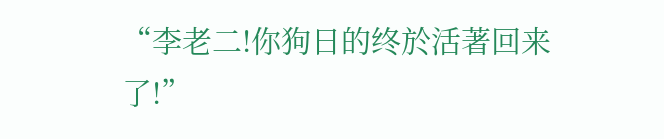“李老二!你狗日的终於活著回来了!”